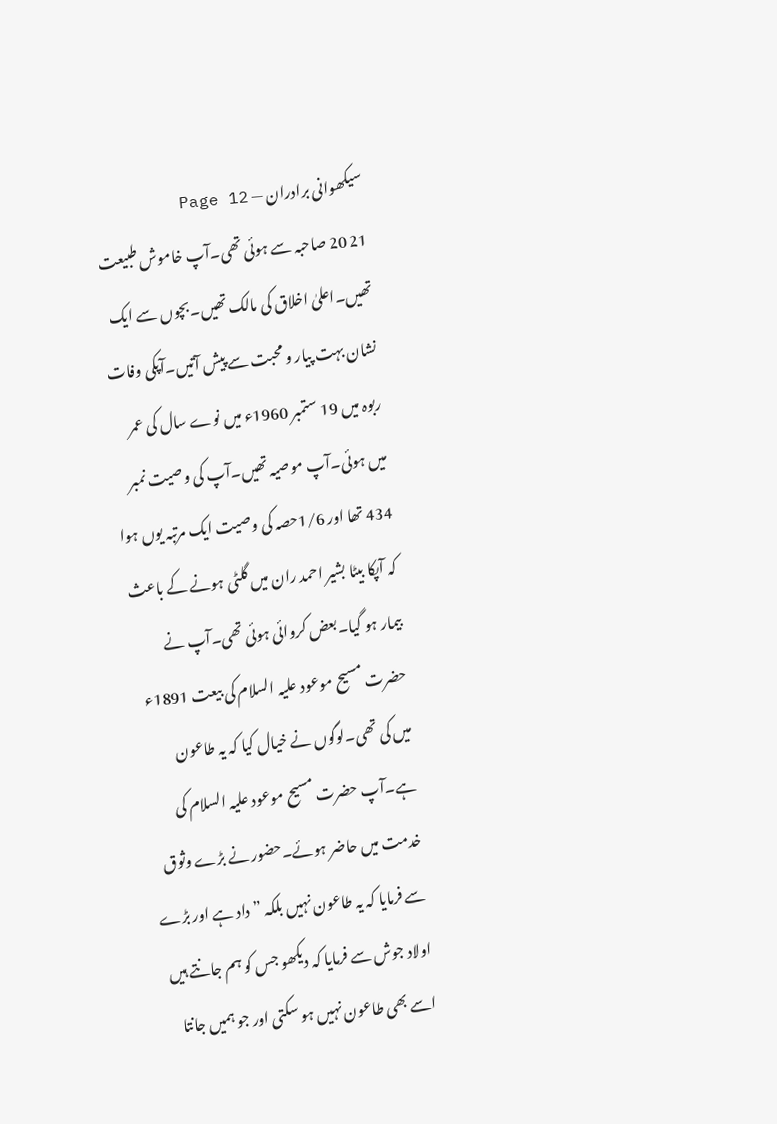سیکھوانی برادران — Page 12
21 20 صاحبہ سے ہوئی تھی۔آپ خاموش طبیعت تھیں۔اعلیٰ اخلاق کی مالک تھیں۔بچوں سے ایک نشان بہت پیار و محبت سے پیش آتیں۔آپکی وفات ربوہ میں 19 ستمبر 1960ء میں نوے سال کی عمر میں ہوئی۔آپ موصیہ تھیں۔آپ کی وصیت نمبر 434 تھا اور 1/6حصہ کی وصیت ایک مرتبہ یوں ہوا کہ آپکا بیٹا بشیر احمد ران میں گلٹی ہونے کے باعث بیمار ہو گیا۔بعض کروائی ہوئی تھی۔آپ نے حضرت مسیح موعود علیہ السلام کی بیعت 1891ء میں کی تھی۔لوگوں نے خیال کیا کہ یہ طاعون ہے۔آپ حضرت مسیح موعود علیہ السلام کی خدمت میں حاضر ہوئے۔حضور نے بڑے وثوق سے فرمایا کہ یہ طاعون نہیں بلکہ ” داد ہے اور بڑے اولاد جوش سے فرمایا کہ دیکھو جس کو ہم جانتے ہیں اسے بھی طاعون نہیں ہو سکتی اور جو ہمیں جانتا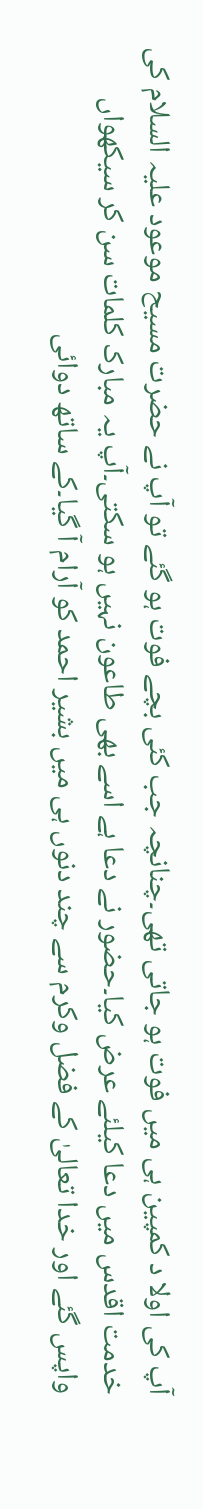آپ کی اولا د کمپین ہی میں فوت ہو جاتی تھی۔چنانچہ جب کئی بچے فوت ہو گئے تو آپ نے حضرت مسیح موعود علیہ السلام کی خدمت اقدس میں دعا کیلئے عرض کیا۔حضور نے دعا ہے اسے بھی طاعون نہیں ہو سکتی۔آپ یہ مبارک کلمات سن کر سیکھواں واپس گئے اور خدا تعالیٰ کے فضل وکرم سے چند دنوں ہی میں بشیر احمد کو آرام آ گیا۔کے ساتھ دوائی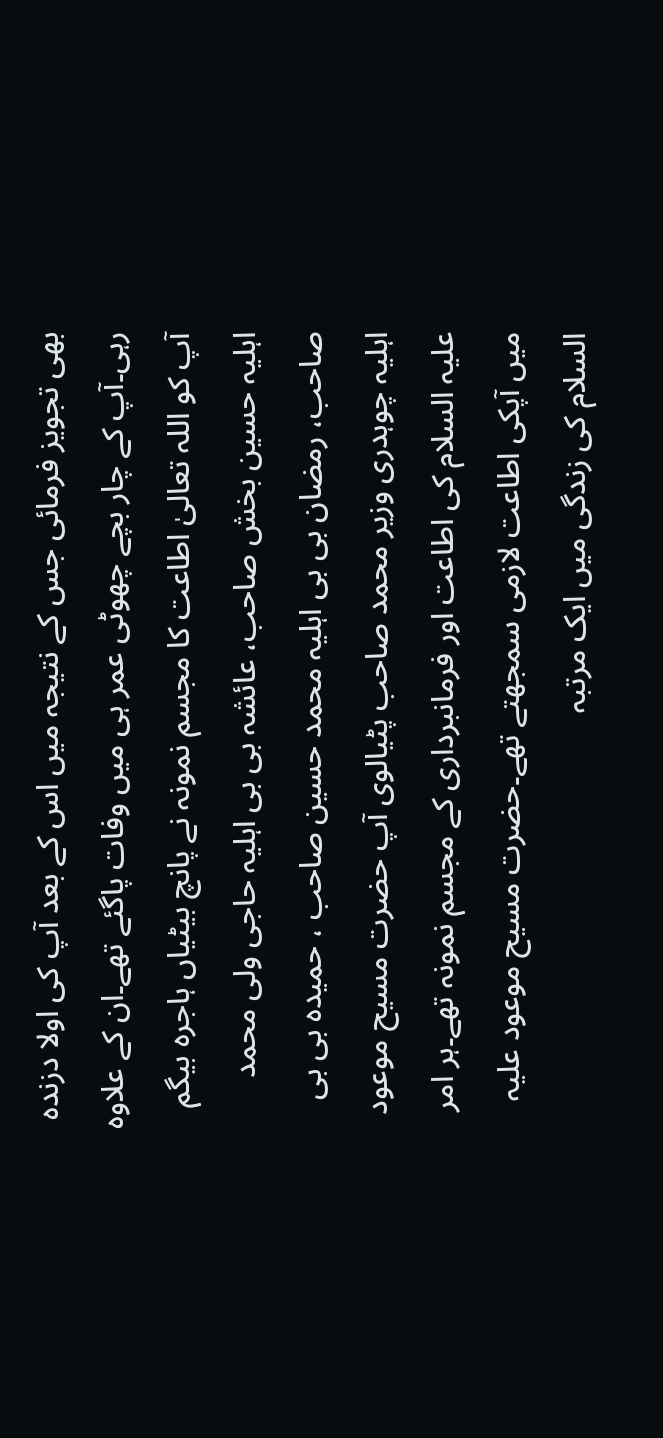بھی تجویز فرمائی جس کے نتیجہ میں اس کے بعد آپ کی اولا دزندہ رہی۔آپ کے چار بچے چھوٹی عمر ہی میں وفات پاگئے تھے۔ان کے علاوہ آپ کو اللہ تعالیٰ اطاعت کا مجسم نمونہ نے پانچ بیٹیاں ہاجرہ بیگم اہلیہ حسین بخش صاحب، عائشہ بی بی اہلیہ حاجی ولی محمد صاحب، رمضان بی بی اہلیہ محمد حسین صاحب ، حمیدہ بی بی اہلیہ چوہدری وزیر محمد صاحب پٹیالوی آپ حضرت مسیح موعود علیہ السلام کی اطاعت اور فرمانبرداری کے مجسم نمونہ تھے۔ہر امر میں آپکی اطاعت لازمی سمجھتے تھے۔حضرت مسیح موعود علیہ السلام کی زندگی میں ایک مرتبہ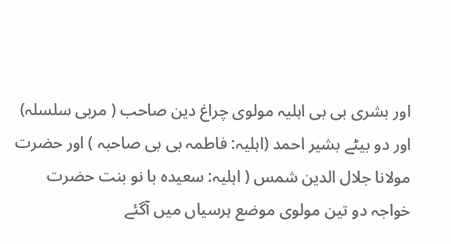اور بشری بی بی اہلیہ مولوی چراغ دین صاحب ( مربی سلسلہ) اور دو بیٹے بشیر احمد (اہلیہ: فاطمہ بی بی صاحبہ ) اور حضرت مولانا جلال الدین شمس ( اہلیہ: سعیده با نو بنت حضرت خواجہ دو تین مولوی موضع ہرسیاں میں آگئے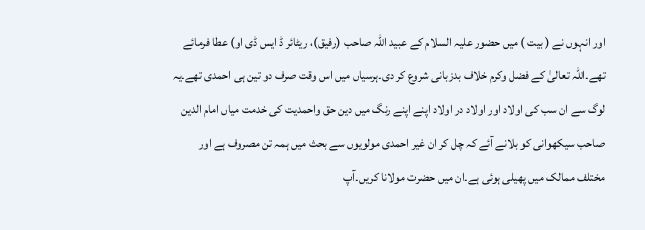اور انہوں نے ( بیت ) میں حضور علیہ السلام کے عبید اللہ صاحب (رفیق)، ریٹائر ڈ ایس ڈی او) عطا فرمائے تھے۔اللہ تعالیٰ کے فضل وکرم خلاف بدزبانی شروع کر دی۔ہرسیاں میں اس وقت صرف دو تین ہی احمدی تھے۔یہ لوگ سے ان سب کی اولاد اور اولاد در اولاد اپنے اپنے رنگ میں دین حق واحمدیت کی خدمت میاں امام الدین صاحب سیکھوانی کو بلانے آئے کہ چل کر ان غیر احمدی مولویوں سے بحث میں ہمہ تن مصروف ہے اور مختلف ممالک میں پھیلی ہوئی ہے۔ان میں حضرت مولانا کریں۔آپ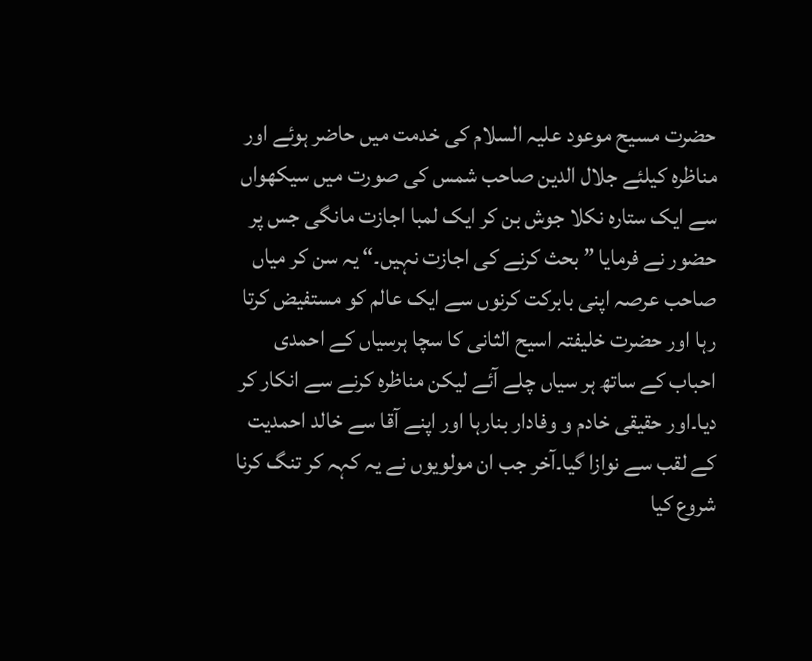حضرت مسیح موعود علیہ السلام کی خدمت میں حاضر ہوئے اور مناظرہ کیلئے جلال الدین صاحب شمس کی صورت میں سیکھواں سے ایک ستارہ نکلا جوش بن کر ایک لمبا اجازت مانگی جس پر حضور نے فرمایا ” بحث کرنے کی اجازت نہیں۔“ یہ سن کر میاں صاحب عرصہ اپنی بابرکت کرنوں سے ایک عالم کو مستفیض کرتا رہا اور حضرت خلیفتہ اسیح الثانی کا سچا ہرسیاں کے احمدی احباب کے ساتھ ہر سیاں چلے آئے لیکن مناظرہ کرنے سے انکار کر دیا۔اور حقیقی خادم و وفادار بنارہا اور اپنے آقا سے خالد احمدیت کے لقب سے نوازا گیا۔آخر جب ان مولویوں نے یہ کہہ کر تنگ کرنا شروع کیا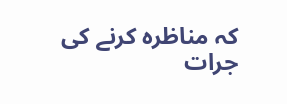کہ مناظرہ کرنے کی جرات